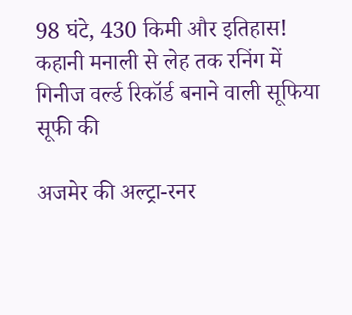98 घंटे, 430 किमी और इतिहास! कहानी मनाली से लेह तक रनिंग में गिनीज वर्ल्ड रिकॉर्ड बनाने वाली सूफिया सूफी की

अजमेर की अल्ट्रा-रनर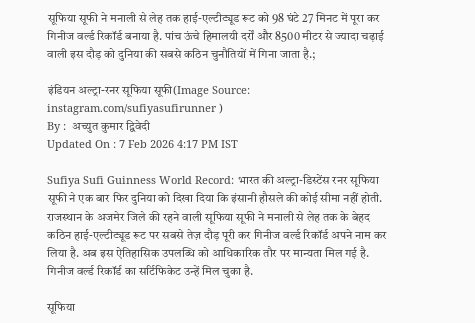सूफिया सूफी ने मनाली से लेह तक हाई-एल्टीट्यूड रूट को 98 घंटे 27 मिनट में पूरा कर गिनीज वर्ल्ड रिकॉर्ड बनाया है. पांच ऊंचे हिमालयी दर्रों और 8500 मीटर से ज्यादा चढ़ाई वाली इस दौड़ को दुनिया की सबसे कठिन चुनौतियों में गिना जाता है.;

इंडियन अल्ट्रा-रनर सूफिया सूफी(Image Source:  instagram.com/sufiyasufirunner )
By :  अच्‍युत कुमार द्विवेदी
Updated On : 7 Feb 2026 4:17 PM IST

Sufiya Sufi Guinness World Record: भारत की अल्ट्रा-डिस्टेंस रनर सूफिया सूफी ने एक बार फिर दुनिया को दिखा दिया कि इंसानी हौसले की कोई सीमा नहीं होती. राजस्थान के अजमेर जिले की रहने वाली सूफिया सूफी ने मनाली से लेह तक के बेहद कठिन हाई-एल्टीट्यूड रूट पर सबसे तेज़ दौड़ पूरी कर गिनीज वर्ल्ड रिकॉर्ड अपने नाम कर लिया है. अब इस ऐतिहासिक उपलब्धि को आधिकारिक तौर पर मान्यता मिल गई है. गिनीज वर्ल्ड रिकॉर्ड का सर्टिफिकेट उन्हें मिल चुका है.

सूफिया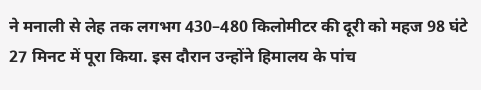ने मनाली से लेह तक लगभग 430–480 किलोमीटर की दूरी को महज 98 घंटे 27 मिनट में पूरा किया. इस दौरान उन्होंने हिमालय के पांच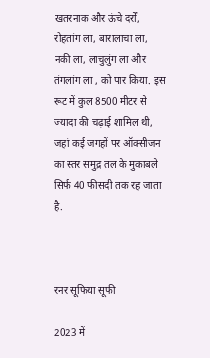खतरनाक और ऊंचे दर्रों, रोहतांग ला, बारालाचा ला, नकी ला, लाचुलुंग ला और तंगलांग ला , को पार किया. इस रूट में कुल 8500 मीटर से ज्यादा की चढ़ाई शामिल थी, जहां कई जगहों पर ऑक्सीजन का स्तर समुद्र तल के मुकाबले सिर्फ 40 फीसदी तक रह जाता है.



रनर सूफिया सूफी

2023 में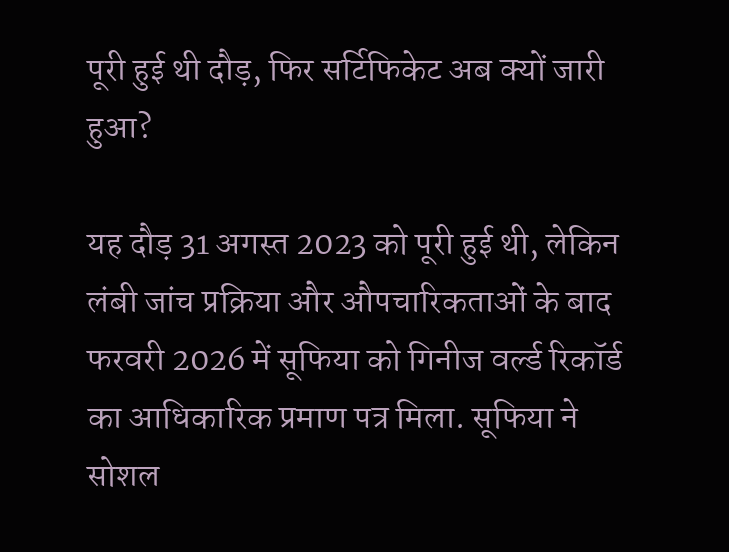पूरी हुई थी दौड़, फिर सर्टिफिकेट अब क्यों जारी हुआ?

यह दौड़ 31 अगस्त 2023 को पूरी हुई थी, लेकिन लंबी जांच प्रक्रिया और औपचारिकताओं के बाद फरवरी 2026 में सूफिया को गिनीज वर्ल्ड रिकॉर्ड का आधिकारिक प्रमाण पत्र मिला. सूफिया ने सोशल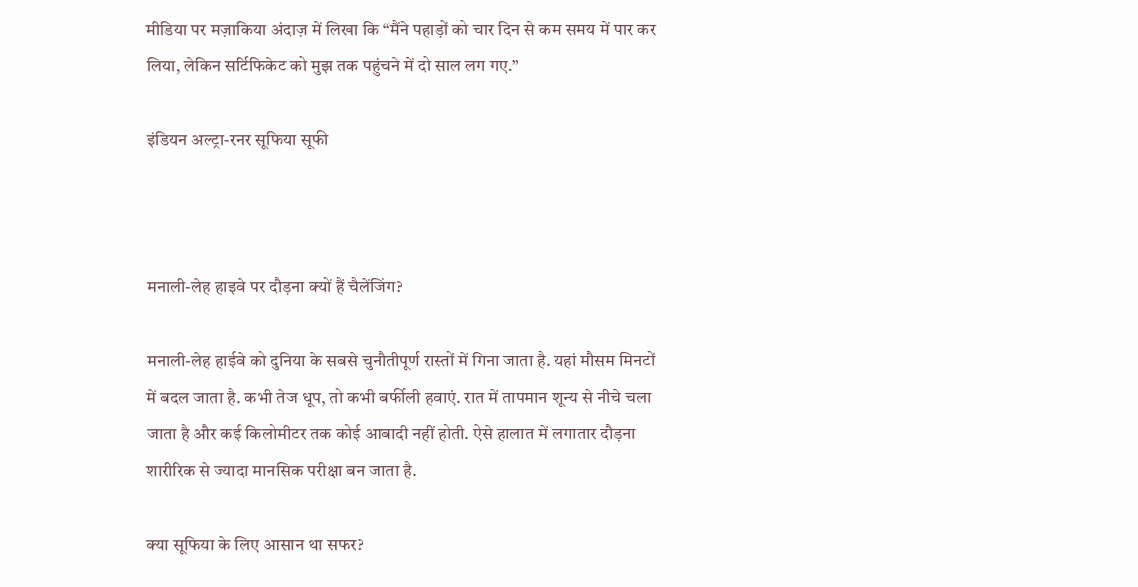मीडिया पर मज़ाकिया अंदाज़ में लिखा कि “मैंने पहाड़ों को चार दिन से कम समय में पार कर लिया, लेकिन सर्टिफिकेट को मुझ तक पहुंचने में दो साल लग गए.”

इंडियन अल्ट्रा-रनर सूफिया सूफी



मनाली-लेह हाइवे पर दौड़ना क्यों हैं चैलेंजिंग?

मनाली-लेह हाईवे को दुनिया के सबसे चुनौतीपूर्ण रास्तों में गिना जाता है. यहां मौसम मिनटों में बदल जाता है. कभी तेज धूप, तो कभी बर्फीली हवाएं. रात में तापमान शून्य से नीचे चला जाता है और कई किलोमीटर तक कोई आबादी नहीं होती. ऐसे हालात में लगातार दौड़ना शारीरिक से ज्यादा मानसिक परीक्षा बन जाता है.

क्या सूफिया के लिए आसान था सफर?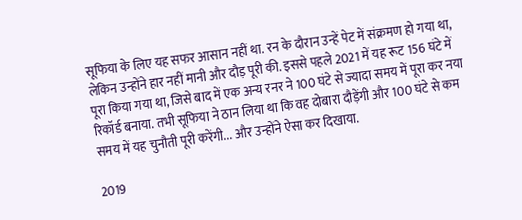सूफिया के लिए यह सफर आसान नहीं था. रन के दौरान उन्हें पेट में संक्रमण हो गया था, लेकिन उन्होंने हार नहीं मानी और दौड़ पूरी की. इससे पहले 2021 में यह रूट 156 घंटे में पूरा किया गया था, जिसे बाद में एक अन्य रनर ने 100 घंटे से ज्यादा समय में पूरा कर नया रिकॉर्ड बनाया. तभी सूफिया ने ठान लिया था कि वह दोबारा दौड़ेंगी और 100 घंटे से कम समय में यह चुनौती पूरी करेंगी... और उन्होंने ऐसा कर दिखाया.

2019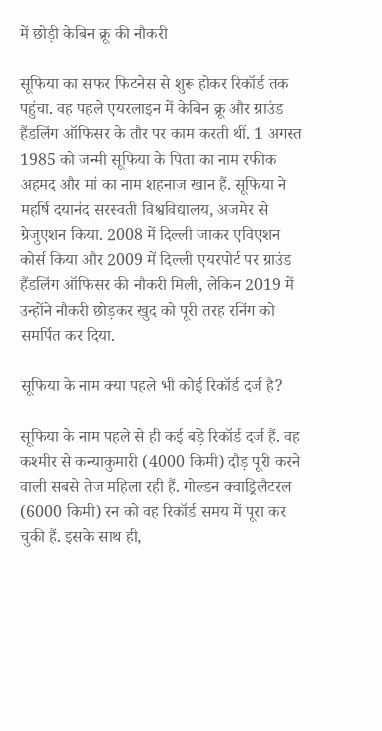में छोड़ी केबिन क्रू की नौकरी

सूफिया का सफर फिटनेस से शुरू होकर रिकॉर्ड तक पहुंचा. वह पहले एयरलाइन में केबिन क्रू और ग्राउंड हैंडलिंग ऑफिसर के तौर पर काम करती थीं. 1 अगस्त 1985 को जन्मी सूफिया के पिता का नाम रफीक अहमद और मां का नाम शहनाज खान हैं. सूफिया ने महर्षि दयानंद सरस्वती विश्वविद्यालय, अजमेर से ग्रेजुएशन किया. 2008 में दिल्ली जाकर एविएशन कोर्स किया और 2009 में दिल्ली एयरपोर्ट पर ग्राउंड हैंडलिंग ऑफिसर की नौकरी मिली, लेकिन 2019 में उन्होंने नौकरी छोड़कर खुद को पूरी तरह रनिंग को समर्पित कर दिया.

सूफिया के नाम क्या पहले भी कोई रिकॉर्ड दर्ज है?

सूफिया के नाम पहले से ही कई बड़े रिकॉर्ड दर्ज हैं. वह कश्मीर से कन्याकुमारी (4000 किमी) दौड़ पूरी करने वाली सबसे तेज महिला रही हैं. गोल्डन क्वाड्रिलैटरल (6000 किमी) रन को वह रिकॉर्ड समय में पूरा कर चुकी हैं. इसके साथ ही,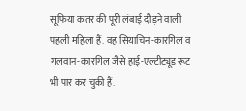सूफिया कतर की पूरी लंबाई दौड़ने वाली पहली महिला हैं. वह सियाचिन-कारगिल व गलवान-कारगिल जैसे हाई-एल्टीट्यूड रूट भी पार कर चुकी हैं.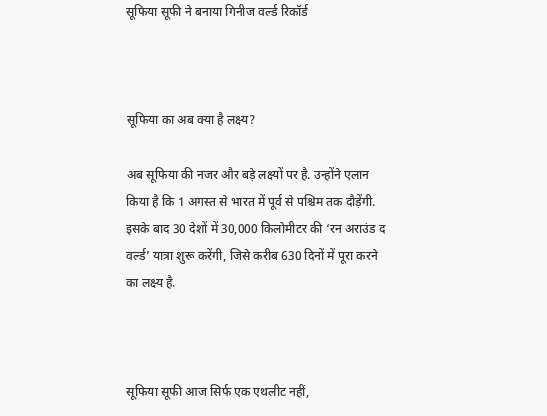सूफिया सूफी ने बनाया गिनीज वर्ल्ड रिकॉर्ड



सूफिया का अब क्या है लक्ष्य?

अब सूफिया की नजर और बड़े लक्ष्यों पर है. उन्होंने एलान किया है कि 1 अगस्त से भारत में पूर्व से पश्चिम तक दौड़ेंगी. इसके बाद 30 देशों में 30,000 किलोमीटर की ‘रन अराउंड द वर्ल्ड’ यात्रा शुरू करेंगी, जिसे करीब 630 दिनों में पूरा करने का लक्ष्य है.



सूफिया सूफी आज सिर्फ एक एथलीट नहीं,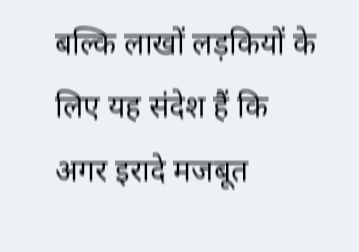बल्कि लाखों लड़कियों के लिए यह संदेश हैं कि अगर इरादे मजबूत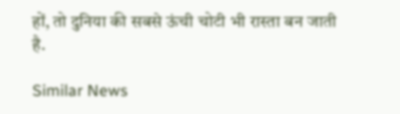हों, तो दुनिया की सबसे ऊंची चोटी भी रास्ता बन जाती है.

Similar News